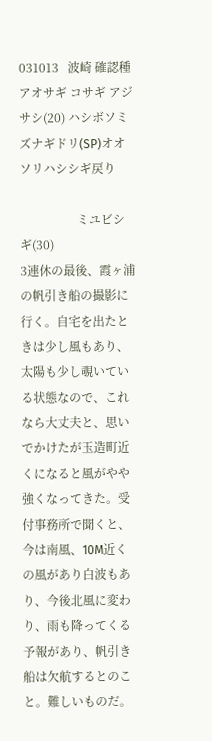031013   波崎 確認種 アオサギ コサギ アジサシ(20) ハシボソミズナギドリ(SP)オオソリハシシギ戻り

                   ミユビシギ(30)
3連休の最後、霞ヶ浦の帆引き船の撮影に行く。自宅を出たときは少し風もあり、太陽も少し覗いている状態なので、これなら大丈夫と、思いでかけたが玉造町近くになると風がやや強くなってきた。受付事務所で聞くと、今は南風、10M近くの風があり白波もあり、今後北風に変わり、雨も降ってくる予報があり、帆引き船は欠航するとのこと。難しいものだ。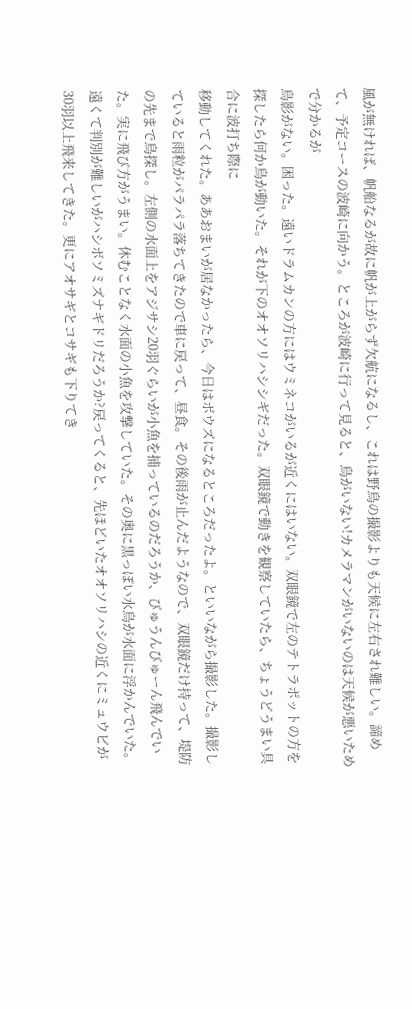風が無ければ、帆船なるが故に帆が上がらず欠航になるし、これは野鳥の撮影よりも天候に左右され難しい。諦めて、予定コースの波崎に向かう。ところが波崎に行って見ると、鳥がいない!カメラマンがいないのは天候が悪いためで分かるが
鳥影がない。困った。遠いドラムカンの方にはウミネコがいるが近くにはいない。双眼鏡で左のテトラポットの方を探したら何か鳥が動いた。それが下のオオソリハシシギだった。双眼鏡で動きを観察していたら、ちょうどうまい具合に波打ち際に
移動してくれた。ああおまいが居なかったら、今日はボウズになるところだったよ。といいながら撮影した。撮影していると雨粒がパラパラ落ちてきたので車に戻って、昼食。その後雨が止んだようなので、双眼鏡だけ持って、堤防の先まで鳥探し。左側の水面上をアジサシ20羽ぐらいが小魚を捕っているのだろうか、びゅうんびゅーん飛んでいた。実に飛び方がうまい。休むことなく水面の小魚を攻撃していた。その奥に黒っぽい水鳥が水面に浮かんでいた。遠くて判別が難しいがハシボソミズナギドリだろうか?戻ってくると、先ほどいたオオソリハシの近くにミュウビが30羽以上飛来してきた。更にアオサギとコサギも下りてき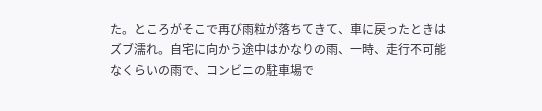た。ところがそこで再び雨粒が落ちてきて、車に戻ったときはズブ濡れ。自宅に向かう途中はかなりの雨、一時、走行不可能なくらいの雨で、コンビニの駐車場で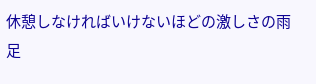休憩しなければいけないほどの激しさの雨足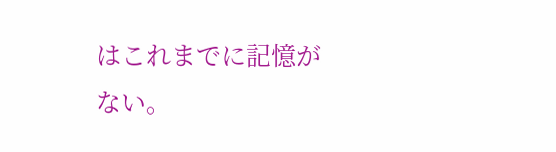はこれまでに記憶がない。